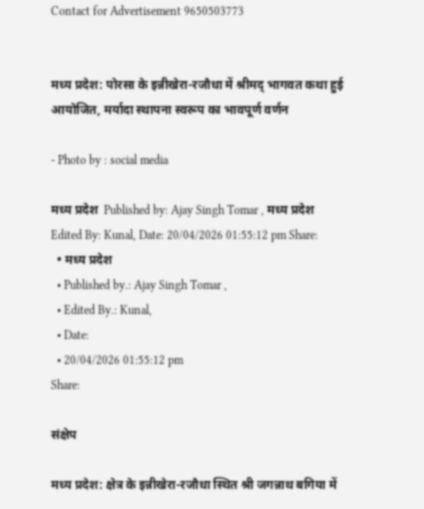Contact for Advertisement 9650503773


मध्य प्रदेश: पोरसा के इन्नीखेरा-रजौधा में श्रीमद् भागवत कथा हुई आयोजित, मर्यादा स्थापना स्वरूप का भावपूर्ण वर्णन

- Photo by : social media

मध्य प्रदेश  Published by: Ajay Singh Tomar , मध्य प्रदेश  Edited By: Kunal, Date: 20/04/2026 01:55:12 pm Share:
  • मध्य प्रदेश
  • Published by.: Ajay Singh Tomar ,
  • Edited By.: Kunal,
  • Date:
  • 20/04/2026 01:55:12 pm
Share:

संक्षेप

मध्य प्रदेश: क्षेत्र के इन्नीखेरा-रजौधा स्थित श्री जगन्नाथ बगिया में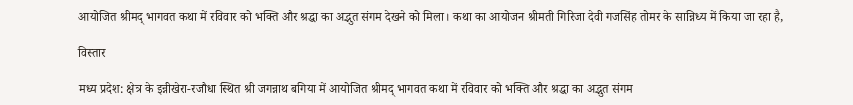आयोजित श्रीमद् भागवत कथा में रविवार को भक्ति और श्रद्धा का अद्भुत संगम देखने को मिला। कथा का आयोजन श्रीमती गिरिजा देवी गजसिंह तोमर के सान्निध्य में किया जा रहा है,

विस्तार

मध्य प्रदेश: क्षेत्र के इन्नीखेरा-रजौधा स्थित श्री जगन्नाथ बगिया में आयोजित श्रीमद् भागवत कथा में रविवार को भक्ति और श्रद्धा का अद्भुत संगम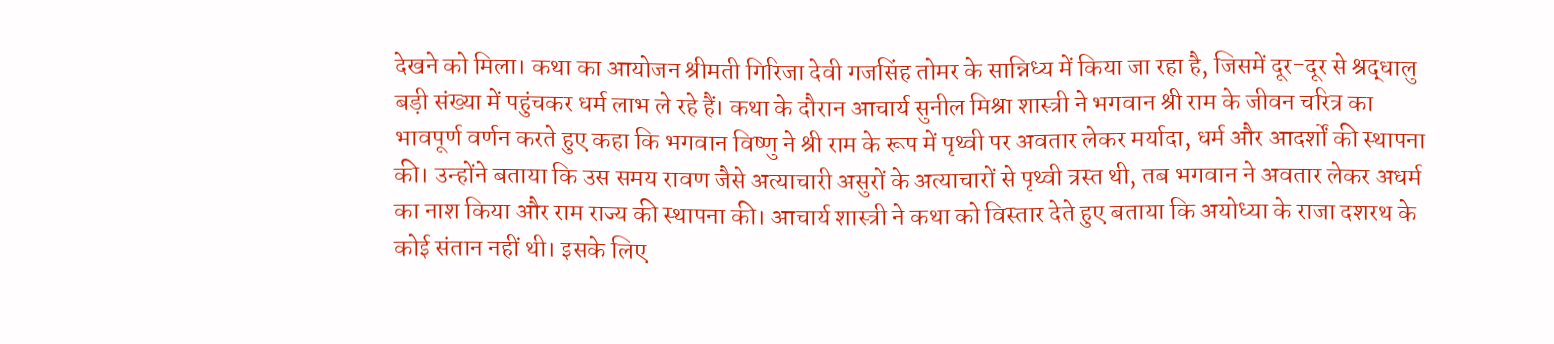देखने को मिला। कथा का आयोजन श्रीमती गिरिजा देवी गजसिंह तोमर के सान्निध्य में किया जा रहा है, जिसमें दूर-दूर से श्रद्धालु बड़ी संख्या में पहुंचकर धर्म लाभ ले रहे हैं। कथा के दौरान आचार्य सुनील मिश्रा शास्त्री ने भगवान श्री राम के जीवन चरित्र का भावपूर्ण वर्णन करते हुए कहा कि भगवान विष्णु ने श्री राम के रूप में पृथ्वी पर अवतार लेकर मर्यादा, धर्म और आदर्शों की स्थापना की। उन्होंने बताया कि उस समय रावण जैसे अत्याचारी असुरों के अत्याचारों से पृथ्वी त्रस्त थी, तब भगवान ने अवतार लेकर अधर्म का नाश किया और राम राज्य की स्थापना की। आचार्य शास्त्री ने कथा को विस्तार देते हुए बताया कि अयोध्या के राजा दशरथ के कोई संतान नहीं थी। इसके लिए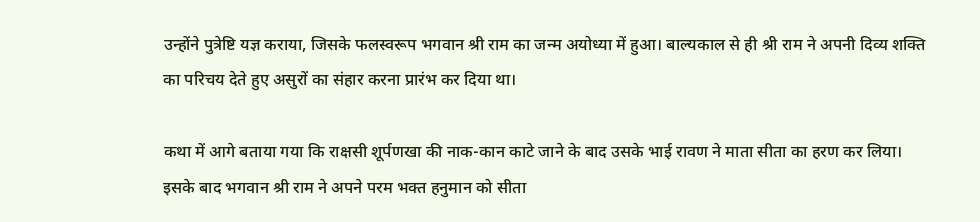उन्होंने पुत्रेष्टि यज्ञ कराया, जिसके फलस्वरूप भगवान श्री राम का जन्म अयोध्या में हुआ। बाल्यकाल से ही श्री राम ने अपनी दिव्य शक्ति का परिचय देते हुए असुरों का संहार करना प्रारंभ कर दिया था।

कथा में आगे बताया गया कि राक्षसी शूर्पणखा की नाक-कान काटे जाने के बाद उसके भाई रावण ने माता सीता का हरण कर लिया। इसके बाद भगवान श्री राम ने अपने परम भक्त हनुमान को सीता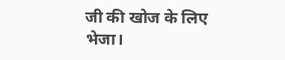जी की खोज के लिए भेजा।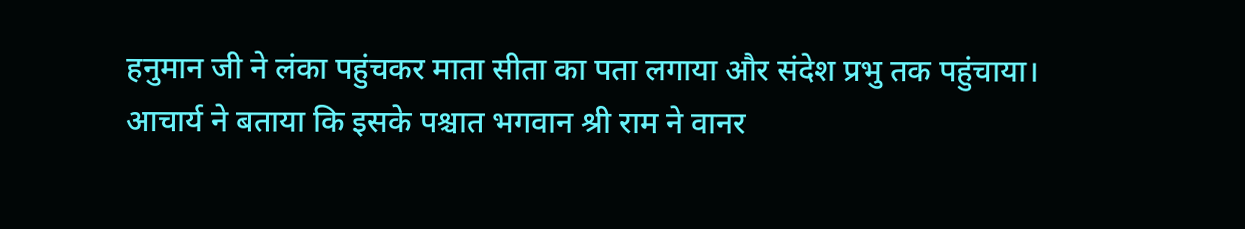हनुमान जी ने लंका पहुंचकर माता सीता का पता लगाया और संदेश प्रभु तक पहुंचाया। आचार्य ने बताया कि इसके पश्चात भगवान श्री राम ने वानर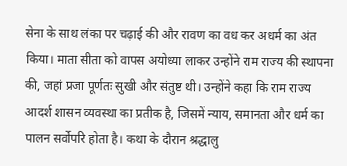सेना के साथ लंका पर चढ़ाई की और रावण का वध कर अधर्म का अंत किया। माता सीता को वापस अयोध्या लाकर उन्होंने राम राज्य की स्थापना की, जहां प्रजा पूर्णतः सुखी और संतुष्ट थी। उन्होंने कहा कि राम राज्य आदर्श शासन व्यवस्था का प्रतीक है, जिसमें न्याय, समानता और धर्म का पालन सर्वोपरि होता है। कथा के दौरान श्रद्धालु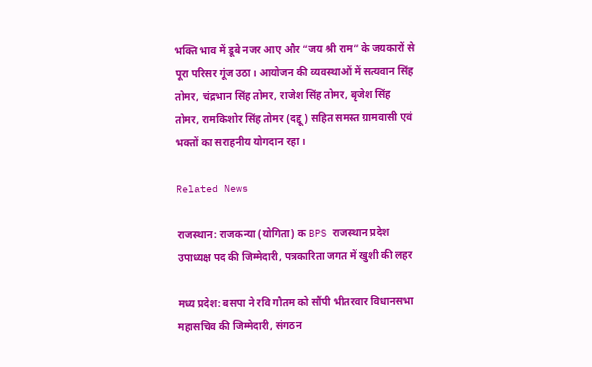भक्ति भाव में डूबे नजर आए और “जय श्री राम” के जयकारों से पूरा परिसर गूंज उठा। आयोजन की व्यवस्थाओं में सत्यवान सिंह तोमर, चंद्रभान सिंह तोमर, राजेश सिंह तोमर, बृजेश सिंह तोमर, रामकिशोर सिंह तोमर (दद्दू) सहित समस्त ग्रामवासी एवं भक्तों का सराहनीय योगदान रहा।

Related News

राजस्थान: राजकन्या (योगिता) क BPS राजस्थान प्रदेश उपाध्यक्ष पद की जिम्मेदारी, पत्रकारिता जगत में खुशी की लहर

मध्य प्रदेश: बसपा ने रवि गौतम को सौंपी भीतरवार विधानसभा महासचिव की जिम्मेदारी, संगठन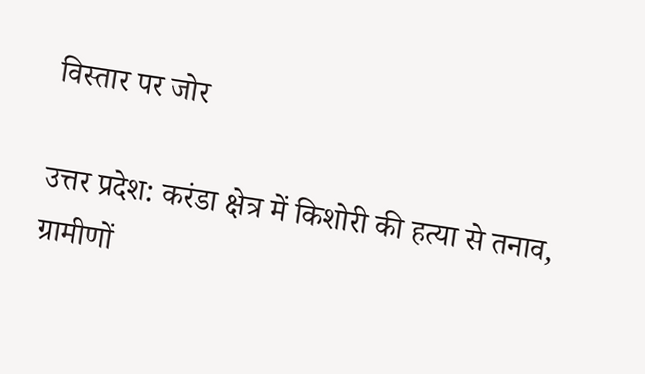विस्तार पर जोर

उत्तर प्रदेश: करंडा क्षेत्र में किशोरी की हत्या से तनाव, ग्रामीणों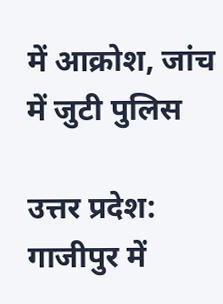में आक्रोश, जांच में जुटी पुलिस

उत्तर प्रदेश: गाजीपुर में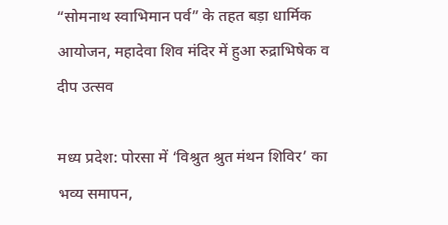“सोमनाथ स्वाभिमान पर्व” के तहत बड़ा धार्मिक आयोजन, महादेवा शिव मंदिर में हुआ रुद्राभिषेक व दीप उत्सव

मध्य प्रदेश: पोरसा में ‘विश्रुत श्रुत मंथन शिविर’ का भव्य समापन,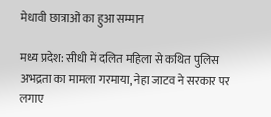मेधावी छात्राओं का हुआ सम्मान

मध्य प्रदेश: सीधी में दलित महिला से कथित पुलिस अभद्रता का मामला गरमाया, नेहा जाटव ने सरकार पर लगाए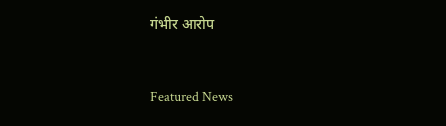गंभीर आरोप


Featured News